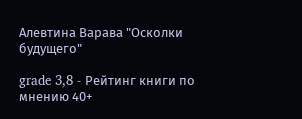Алевтина Варава "Осколки будущего"

grade 3,8 - Рейтинг книги по мнению 40+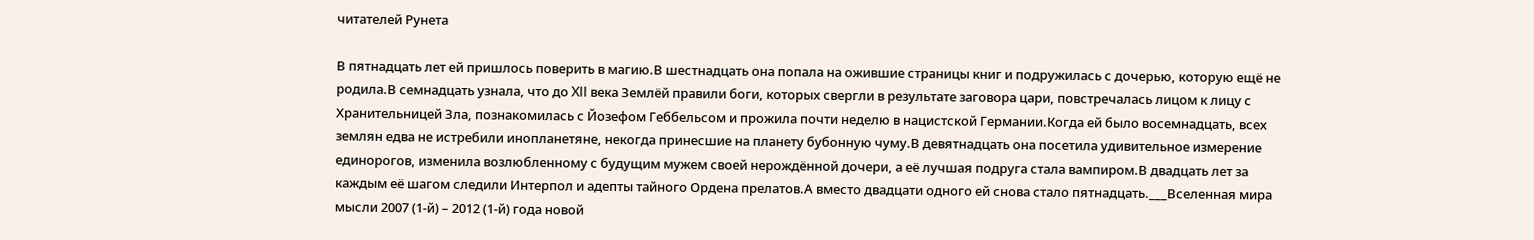читателей Рунета

В пятнадцать лет ей пришлось поверить в магию.В шестнадцать она попала на ожившие страницы книг и подружилась с дочерью, которую ещё не родила.В семнадцать узнала, что до XII века Землёй правили боги, которых свергли в результате заговора цари, повстречалась лицом к лицу с Хранительницей Зла, познакомилась с Йозефом Геббельсом и прожила почти неделю в нацистской Германии.Когда ей было восемнадцать, всех землян едва не истребили инопланетяне, некогда принесшие на планету бубонную чуму.В девятнадцать она посетила удивительное измерение единорогов, изменила возлюбленному с будущим мужем своей нерождённой дочери, а её лучшая подруга стала вампиром.В двадцать лет за каждым её шагом следили Интерпол и адепты тайного Ордена прелатов.А вместо двадцати одного ей снова стало пятнадцать.___Вселенная мира мысли 2007 (1-й) – 2012 (1-й) года новой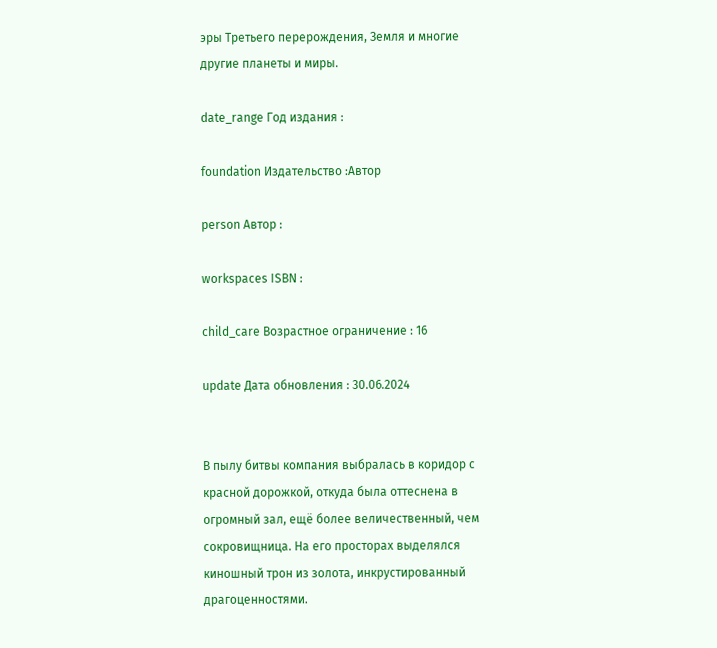эры Третьего перерождения, Земля и многие другие планеты и миры.

date_range Год издания :

foundation Издательство :Автор

person Автор :

workspaces ISBN :

child_care Возрастное ограничение : 16

update Дата обновления : 30.06.2024


В пылу битвы компания выбралась в коридор с красной дорожкой, откуда была оттеснена в огромный зал, ещё более величественный, чем сокровищница. На его просторах выделялся киношный трон из золота, инкрустированный драгоценностями.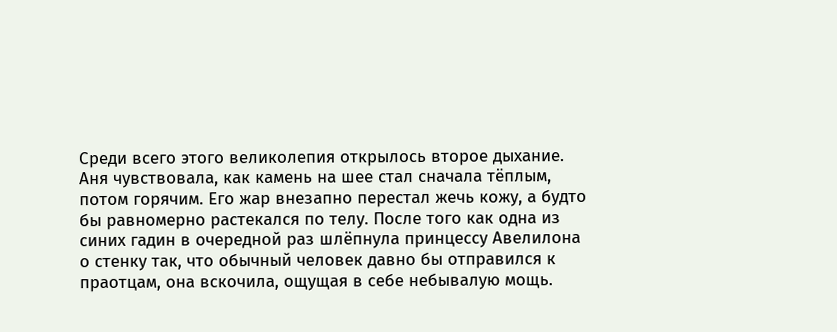Среди всего этого великолепия открылось второе дыхание. Аня чувствовала, как камень на шее стал сначала тёплым, потом горячим. Его жар внезапно перестал жечь кожу, а будто бы равномерно растекался по телу. После того как одна из синих гадин в очередной раз шлёпнула принцессу Авелилона о стенку так, что обычный человек давно бы отправился к праотцам, она вскочила, ощущая в себе небывалую мощь.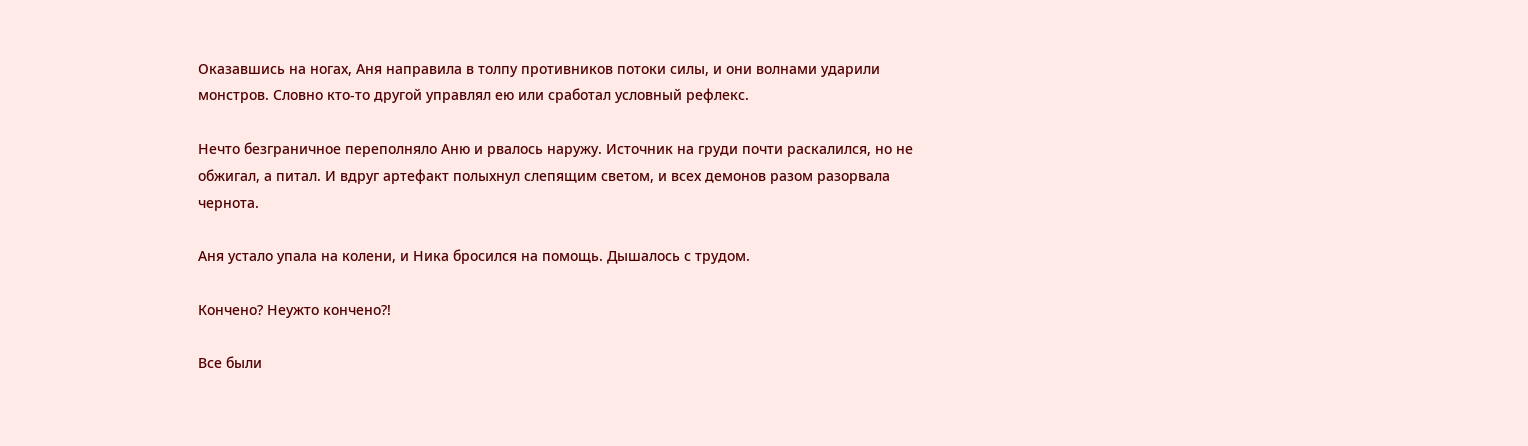Оказавшись на ногах, Аня направила в толпу противников потоки силы, и они волнами ударили монстров. Словно кто-то другой управлял ею или сработал условный рефлекс.

Нечто безграничное переполняло Аню и рвалось наружу. Источник на груди почти раскалился, но не обжигал, а питал. И вдруг артефакт полыхнул слепящим светом, и всех демонов разом разорвала чернота.

Аня устало упала на колени, и Ника бросился на помощь. Дышалось с трудом.

Кончено? Неужто кончено?!

Все были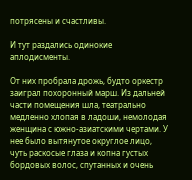потрясены и счастливы.

И тут раздались одинокие аплодисменты.

От них пробрала дрожь, будто оркестр заиграл похоронный марш. Из дальней части помещения шла, театрально медленно хлопая в ладоши, немолодая женщина с южно-азиатскими чертами. У нее было вытянутое округлое лицо, чуть раскосые глаза и копна густых бордовых волос, спутанных и очень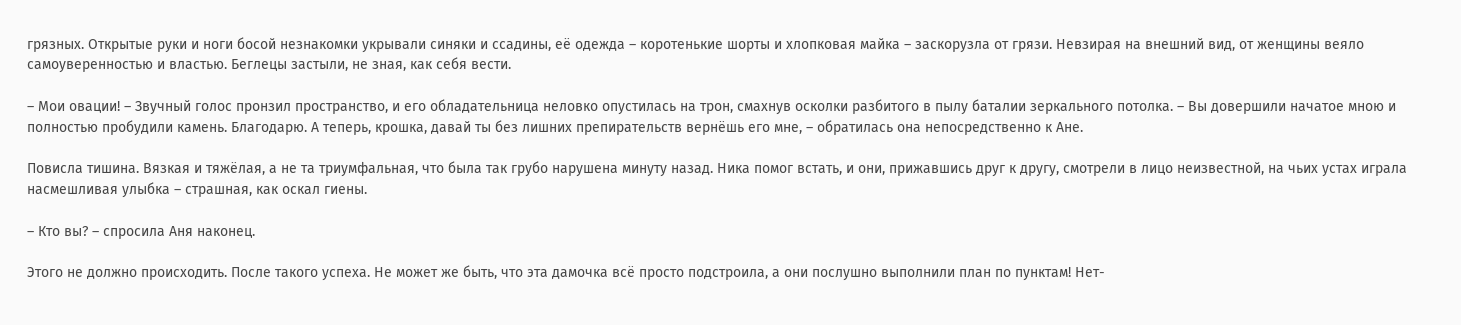грязных. Открытые руки и ноги босой незнакомки укрывали синяки и ссадины, её одежда – коротенькие шорты и хлопковая майка – заскорузла от грязи. Невзирая на внешний вид, от женщины веяло самоуверенностью и властью. Беглецы застыли, не зная, как себя вести.

– Мои овации! – Звучный голос пронзил пространство, и его обладательница неловко опустилась на трон, смахнув осколки разбитого в пылу баталии зеркального потолка. – Вы довершили начатое мною и полностью пробудили камень. Благодарю. А теперь, крошка, давай ты без лишних препирательств вернёшь его мне, – обратилась она непосредственно к Ане.

Повисла тишина. Вязкая и тяжёлая, а не та триумфальная, что была так грубо нарушена минуту назад. Ника помог встать, и они, прижавшись друг к другу, смотрели в лицо неизвестной, на чьих устах играла насмешливая улыбка – страшная, как оскал гиены.

– Кто вы? – спросила Аня наконец.

Этого не должно происходить. После такого успеха. Не может же быть, что эта дамочка всё просто подстроила, а они послушно выполнили план по пунктам! Нет-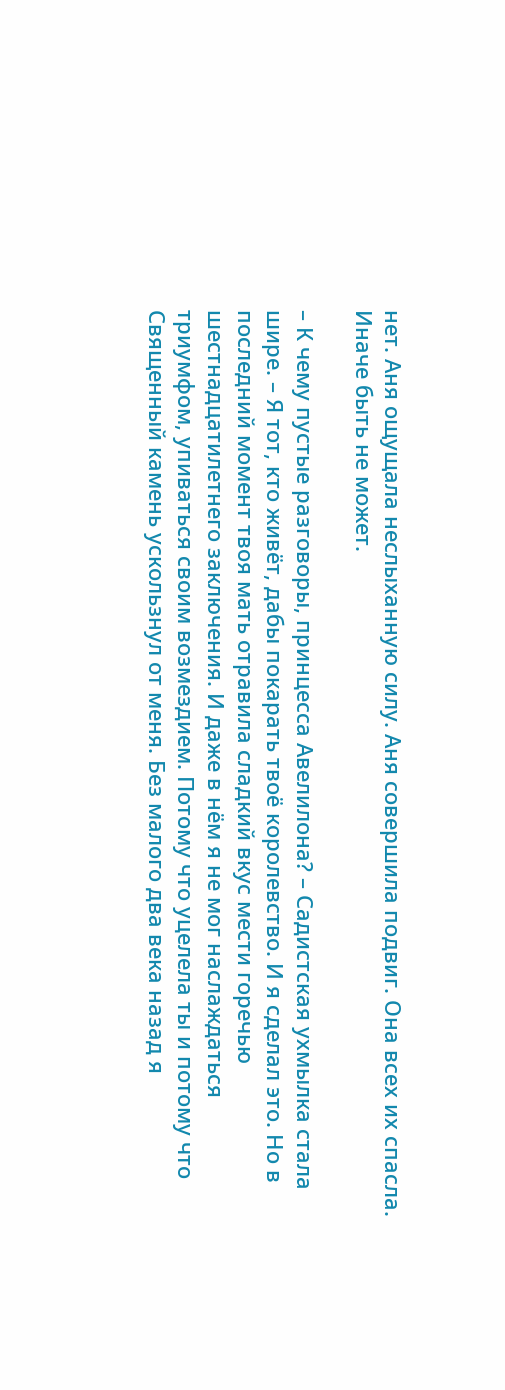нет. Аня ощущала неслыханную силу. Аня совершила подвиг. Она всех их спасла. Иначе быть не может.

– К чему пустые разговоры, принцесса Авелилона? – Садистская ухмылка стала шире. – Я тот, кто живёт, дабы покарать твоё королевство. И я сделал это. Но в последний момент твоя мать отравила сладкий вкус мести горечью шестнадцатилетнего заключения. И даже в нём я не мог наслаждаться триумфом, упиваться своим возмездием. Потому что уцелела ты и потому что Священный камень ускользнул от меня. Без малого два века назад я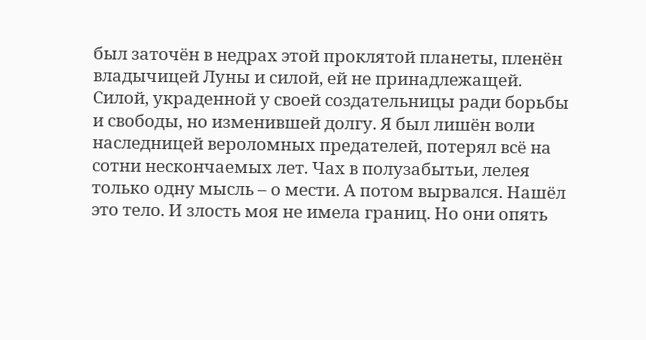был заточён в недрах этой проклятой планеты, пленён владычицей Луны и силой, ей не принадлежащей. Силой, украденной у своей создательницы ради борьбы и свободы, но изменившей долгу. Я был лишён воли наследницей вероломных предателей, потерял всё на сотни нескончаемых лет. Чах в полузабытьи, лелея только одну мысль – о мести. А потом вырвался. Нашёл это тело. И злость моя не имела границ. Но они опять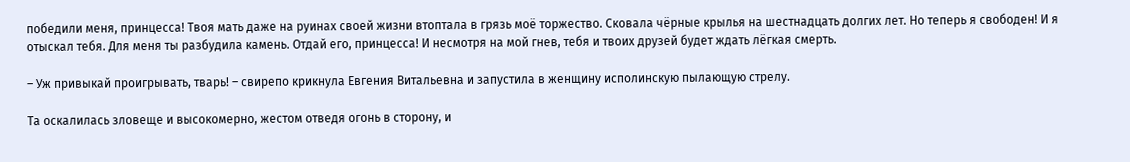победили меня, принцесса! Твоя мать даже на руинах своей жизни втоптала в грязь моё торжество. Сковала чёрные крылья на шестнадцать долгих лет. Но теперь я свободен! И я отыскал тебя. Для меня ты разбудила камень. Отдай его, принцесса! И несмотря на мой гнев, тебя и твоих друзей будет ждать лёгкая смерть.

– Уж привыкай проигрывать, тварь! – свирепо крикнула Евгения Витальевна и запустила в женщину исполинскую пылающую стрелу.

Та оскалилась зловеще и высокомерно, жестом отведя огонь в сторону, и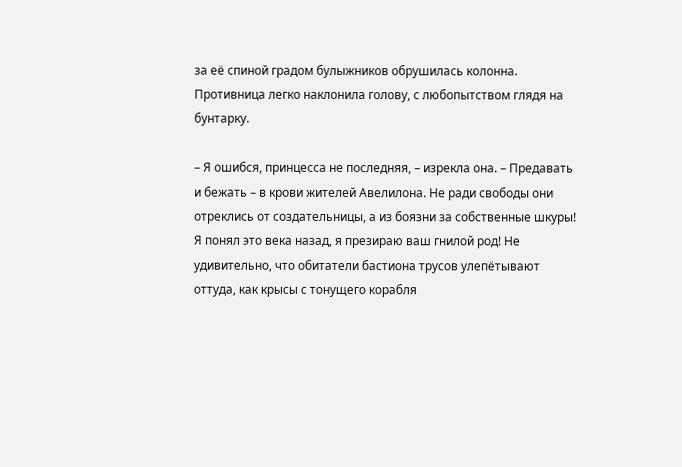за её спиной градом булыжников обрушилась колонна. Противница легко наклонила голову, с любопытством глядя на бунтарку.

– Я ошибся, принцесса не последняя, – изрекла она. – Предавать и бежать – в крови жителей Авелилона. Не ради свободы они отреклись от создательницы, а из боязни за собственные шкуры! Я понял это века назад, я презираю ваш гнилой род! Не удивительно, что обитатели бастиона трусов улепётывают оттуда, как крысы с тонущего корабля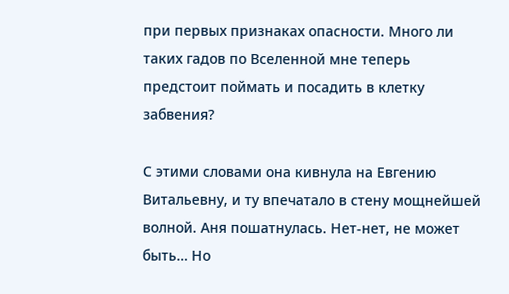при первых признаках опасности. Много ли таких гадов по Вселенной мне теперь предстоит поймать и посадить в клетку забвения?

С этими словами она кивнула на Евгению Витальевну, и ту впечатало в стену мощнейшей волной. Аня пошатнулась. Нет-нет, не может быть… Но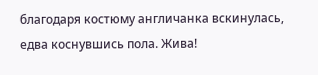благодаря костюму англичанка вскинулась, едва коснувшись пола. Жива!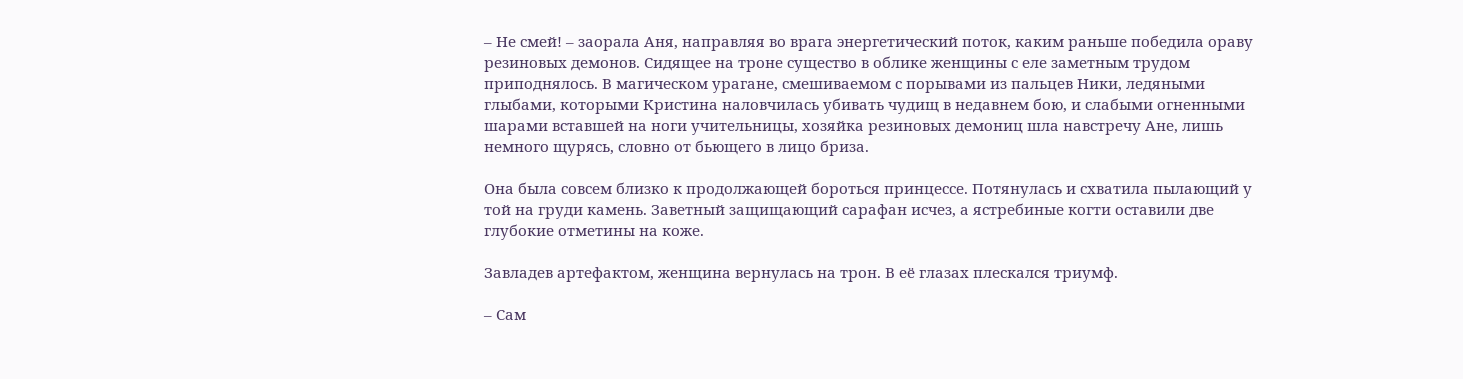– Не смей! – заорала Аня, направляя во врага энергетический поток, каким раньше победила ораву резиновых демонов. Сидящее на троне существо в облике женщины с еле заметным трудом приподнялось. В магическом урагане, смешиваемом с порывами из пальцев Ники, ледяными глыбами, которыми Кристина наловчилась убивать чудищ в недавнем бою, и слабыми огненными шарами вставшей на ноги учительницы, хозяйка резиновых демониц шла навстречу Ане, лишь немного щурясь, словно от бьющего в лицо бриза.

Она была совсем близко к продолжающей бороться принцессе. Потянулась и схватила пылающий у той на груди камень. Заветный защищающий сарафан исчез, а ястребиные когти оставили две глубокие отметины на коже.

Завладев артефактом, женщина вернулась на трон. В её глазах плескался триумф.

– Сам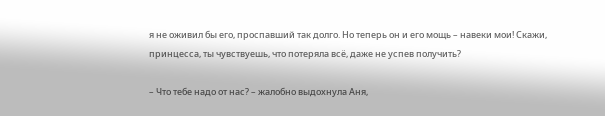я не оживил бы его, проспавший так долго. Но теперь он и его мощь – навеки мои! Скажи, принцесса, ты чувствуешь, что потеряла всё, даже не успев получить?

– Что тебе надо от нас? – жалобно выдохнула Аня,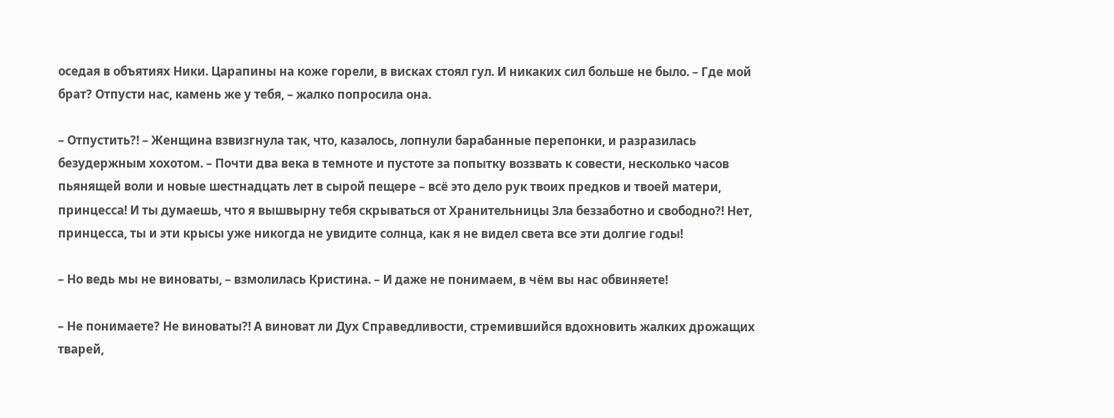оседая в объятиях Ники. Царапины на коже горели, в висках стоял гул. И никаких сил больше не было. – Где мой брат? Отпусти нас, камень же у тебя, – жалко попросила она.

– Отпустить?! – Женщина взвизгнула так, что, казалось, лопнули барабанные перепонки, и разразилась безудержным хохотом. – Почти два века в темноте и пустоте за попытку воззвать к совести, несколько часов пьянящей воли и новые шестнадцать лет в сырой пещере – всё это дело рук твоих предков и твоей матери, принцесса! И ты думаешь, что я вышвырну тебя скрываться от Хранительницы Зла беззаботно и свободно?! Нет, принцесса, ты и эти крысы уже никогда не увидите солнца, как я не видел света все эти долгие годы!

– Но ведь мы не виноваты, – взмолилась Кристина. – И даже не понимаем, в чём вы нас обвиняете!

– Не понимаете? Не виноваты?! А виноват ли Дух Справедливости, стремившийся вдохновить жалких дрожащих тварей,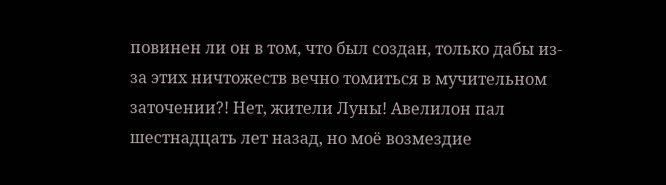повинен ли он в том, что был создан, только дабы из-за этих ничтожеств вечно томиться в мучительном заточении?! Нет, жители Луны! Авелилон пал шестнадцать лет назад, но моё возмездие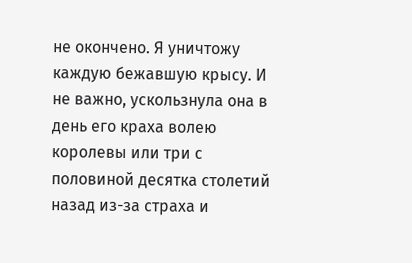не окончено. Я уничтожу каждую бежавшую крысу. И не важно, ускользнула она в день его краха волею королевы или три с половиной десятка столетий назад из-за страха и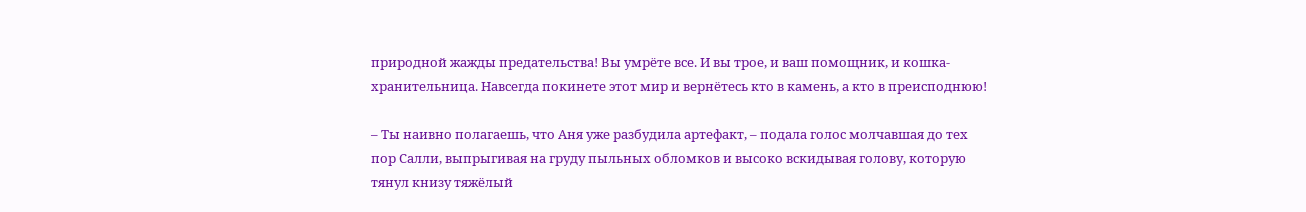природной жажды предательства! Вы умрёте все. И вы трое, и ваш помощник, и кошка-хранительница. Навсегда покинете этот мир и вернётесь кто в камень, а кто в преисподнюю!

– Ты наивно полагаешь, что Аня уже разбудила артефакт, – подала голос молчавшая до тех пор Салли, выпрыгивая на груду пыльных обломков и высоко вскидывая голову, которую тянул книзу тяжёлый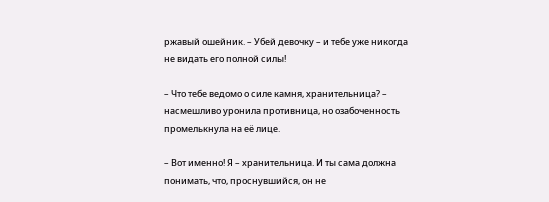ржавый ошейник. – Убей девочку – и тебе уже никогда не видать его полной силы!

– Что тебе ведомо о силе камня, хранительница? – насмешливо уронила противница, но озабоченность промелькнула на её лице.

– Вот именно! Я – хранительница. И ты сама должна понимать, что, проснувшийся, он не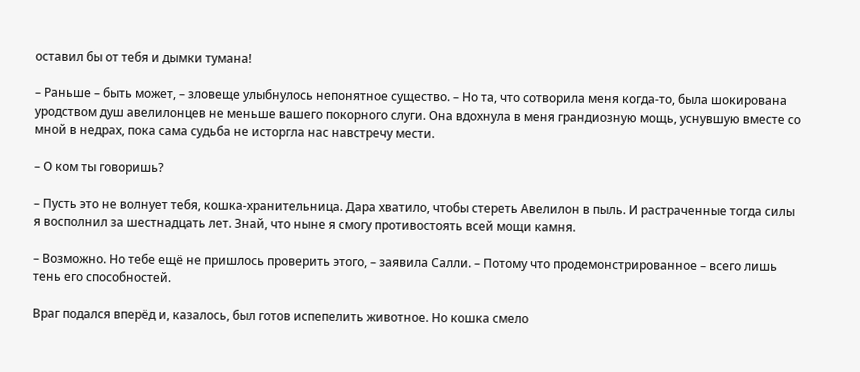оставил бы от тебя и дымки тумана!

– Раньше – быть может, – зловеще улыбнулось непонятное существо. – Но та, что сотворила меня когда-то, была шокирована уродством душ авелилонцев не меньше вашего покорного слуги. Она вдохнула в меня грандиозную мощь, уснувшую вместе со мной в недрах, пока сама судьба не исторгла нас навстречу мести.

– О ком ты говоришь?

– Пусть это не волнует тебя, кошка-хранительница. Дара хватило, чтобы стереть Авелилон в пыль. И растраченные тогда силы я восполнил за шестнадцать лет. Знай, что ныне я смогу противостоять всей мощи камня.

– Возможно. Но тебе ещё не пришлось проверить этого, – заявила Салли. – Потому что продемонстрированное – всего лишь тень его способностей.

Враг подался вперёд и, казалось, был готов испепелить животное. Но кошка смело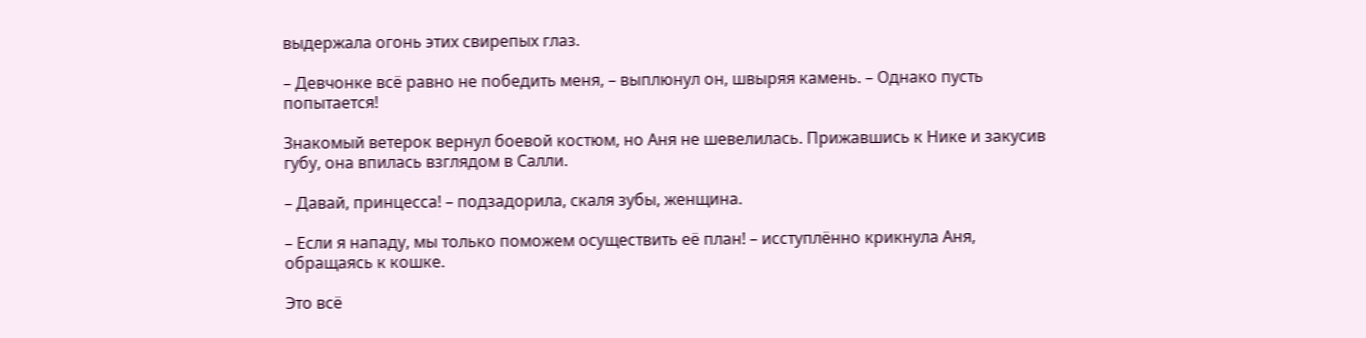выдержала огонь этих свирепых глаз.

– Девчонке всё равно не победить меня, – выплюнул он, швыряя камень. – Однако пусть попытается!

Знакомый ветерок вернул боевой костюм, но Аня не шевелилась. Прижавшись к Нике и закусив губу, она впилась взглядом в Салли.

– Давай, принцесса! – подзадорила, скаля зубы, женщина.

– Если я нападу, мы только поможем осуществить её план! – исступлённо крикнула Аня, обращаясь к кошке.

Это всё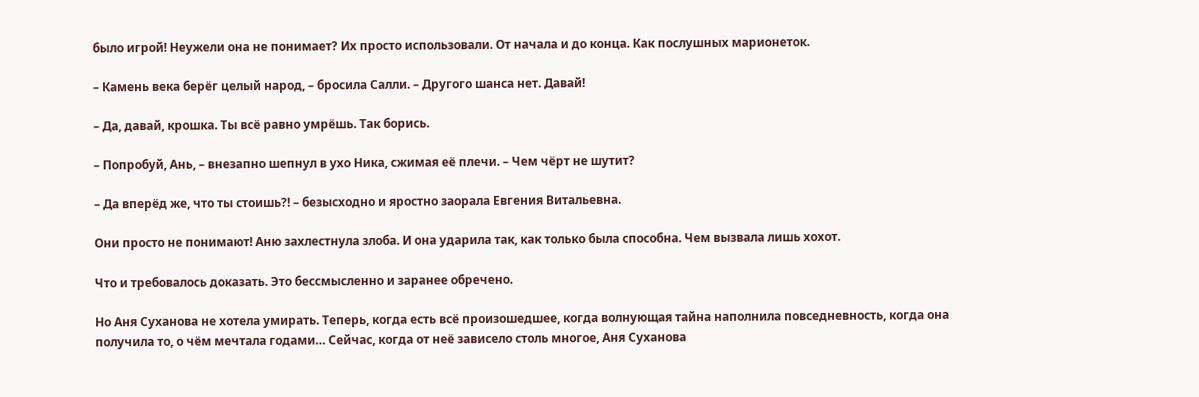было игрой! Неужели она не понимает? Их просто использовали. От начала и до конца. Как послушных марионеток.

– Камень века берёг целый народ, – бросила Салли. – Другого шанса нет. Давай!

– Да, давай, крошка. Ты всё равно умрёшь. Так борись.

– Попробуй, Ань, – внезапно шепнул в ухо Ника, сжимая её плечи. – Чем чёрт не шутит?

– Да вперёд же, что ты стоишь?! – безысходно и яростно заорала Евгения Витальевна.

Они просто не понимают! Аню захлестнула злоба. И она ударила так, как только была способна. Чем вызвала лишь хохот.

Что и требовалось доказать. Это бессмысленно и заранее обречено.

Но Аня Суханова не хотела умирать. Теперь, когда есть всё произошедшее, когда волнующая тайна наполнила повседневность, когда она получила то, о чём мечтала годами… Сейчас, когда от неё зависело столь многое, Аня Суханова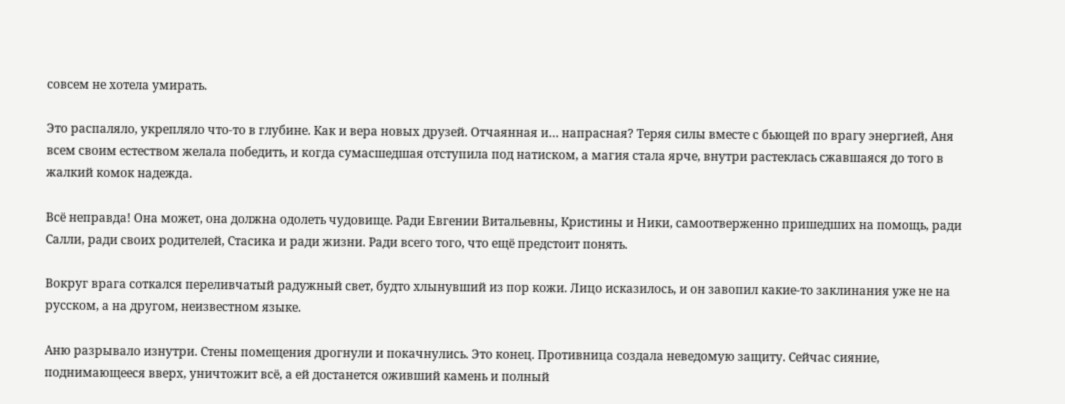совсем не хотела умирать.

Это распаляло, укрепляло что-то в глубине. Как и вера новых друзей. Отчаянная и… напрасная? Теряя силы вместе с бьющей по врагу энергией, Аня всем своим естеством желала победить, и когда сумасшедшая отступила под натиском, а магия стала ярче, внутри растеклась сжавшаяся до того в жалкий комок надежда.

Всё неправда! Она может, она должна одолеть чудовище. Ради Евгении Витальевны, Кристины и Ники, самоотверженно пришедших на помощь, ради Салли, ради своих родителей, Стасика и ради жизни. Ради всего того, что ещё предстоит понять.

Вокруг врага соткался переливчатый радужный свет, будто хлынувший из пор кожи. Лицо исказилось, и он завопил какие-то заклинания уже не на русском, а на другом, неизвестном языке.

Аню разрывало изнутри. Стены помещения дрогнули и покачнулись. Это конец. Противница создала неведомую защиту. Сейчас сияние, поднимающееся вверх, уничтожит всё, а ей достанется оживший камень и полный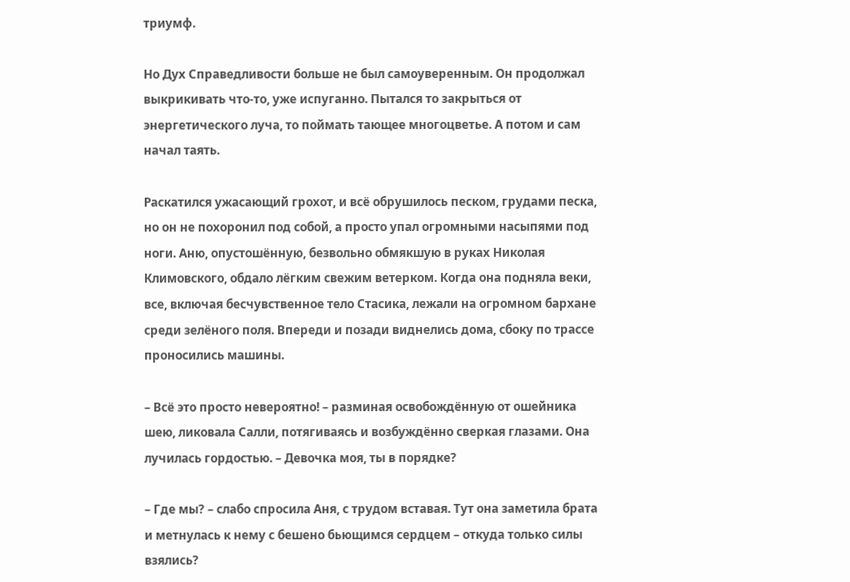триумф.

Но Дух Справедливости больше не был самоуверенным. Он продолжал выкрикивать что-то, уже испуганно. Пытался то закрыться от энергетического луча, то поймать тающее многоцветье. А потом и сам начал таять.

Раскатился ужасающий грохот, и всё обрушилось песком, грудами песка, но он не похоронил под собой, а просто упал огромными насыпями под ноги. Аню, опустошённую, безвольно обмякшую в руках Николая Климовского, обдало лёгким свежим ветерком. Когда она подняла веки, все, включая бесчувственное тело Стасика, лежали на огромном бархане среди зелёного поля. Впереди и позади виднелись дома, сбоку по трассе проносились машины.

– Всё это просто невероятно! – разминая освобождённую от ошейника шею, ликовала Салли, потягиваясь и возбуждённо сверкая глазами. Она лучилась гордостью. – Девочка моя, ты в порядке?

– Где мы? – слабо спросила Аня, с трудом вставая. Тут она заметила брата и метнулась к нему с бешено бьющимся сердцем – откуда только силы взялись?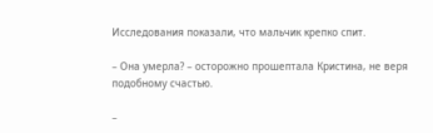Исследования показали, что мальчик крепко спит.

– Она умерла? – осторожно прошептала Кристина, не веря подобному счастью.

–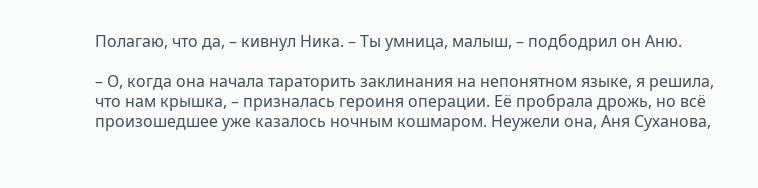Полагаю, что да, – кивнул Ника. – Ты умница, малыш, – подбодрил он Аню.

– О, когда она начала тараторить заклинания на непонятном языке, я решила, что нам крышка, – призналась героиня операции. Её пробрала дрожь, но всё произошедшее уже казалось ночным кошмаром. Неужели она, Аня Суханова,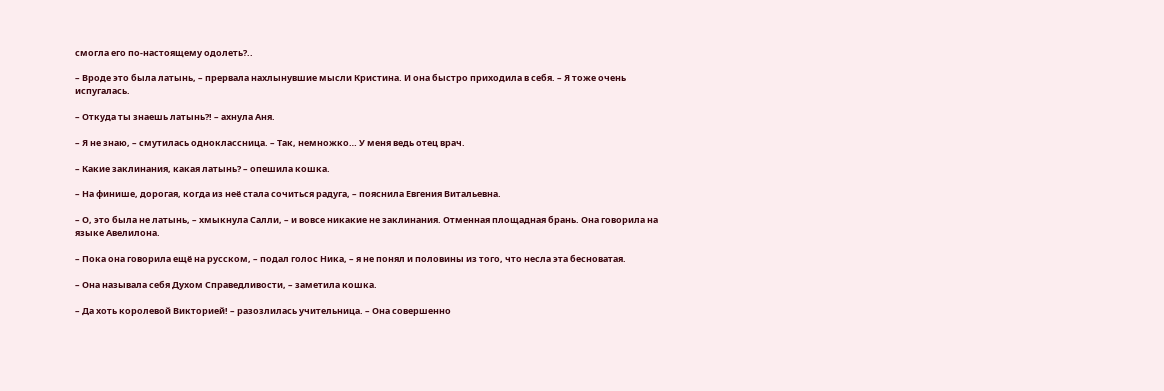смогла его по-настоящему одолеть?..

– Вроде это была латынь, – прервала нахлынувшие мысли Кристина. И она быстро приходила в себя. – Я тоже очень испугалась.

– Откуда ты знаешь латынь?! – ахнула Аня.

– Я не знаю, – смутилась одноклассница. – Так, немножко… У меня ведь отец врач.

– Какие заклинания, какая латынь? – опешила кошка.

– На финише, дорогая, когда из неё стала сочиться радуга, – пояснила Евгения Витальевна.

– О, это была не латынь, – хмыкнула Салли, – и вовсе никакие не заклинания. Отменная площадная брань. Она говорила на языке Авелилона.

– Пока она говорила ещё на русском, – подал голос Ника, – я не понял и половины из того, что несла эта бесноватая.

– Она называла себя Духом Справедливости, – заметила кошка.

– Да хоть королевой Викторией! – разозлилась учительница. – Она совершенно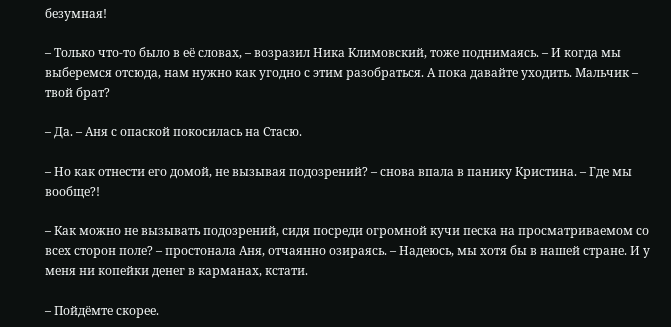безумная!

– Только что-то было в её словах, – возразил Ника Климовский, тоже поднимаясь. – И когда мы выберемся отсюда, нам нужно как угодно с этим разобраться. А пока давайте уходить. Мальчик – твой брат?

– Да. – Аня с опаской покосилась на Стасю.

– Но как отнести его домой, не вызывая подозрений? – снова впала в панику Кристина. – Где мы вообще?!

– Как можно не вызывать подозрений, сидя посреди огромной кучи песка на просматриваемом со всех сторон поле? – простонала Аня, отчаянно озираясь. – Надеюсь, мы хотя бы в нашей стране. И у меня ни копейки денег в карманах, кстати.

– Пойдёмте скорее.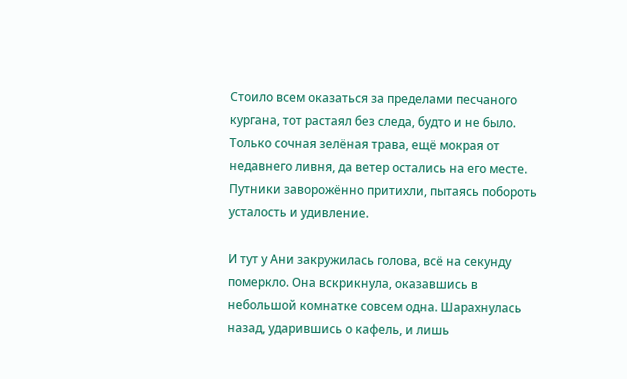Стоило всем оказаться за пределами песчаного кургана, тот растаял без следа, будто и не было. Только сочная зелёная трава, ещё мокрая от недавнего ливня, да ветер остались на его месте. Путники заворожённо притихли, пытаясь побороть усталость и удивление.

И тут у Ани закружилась голова, всё на секунду померкло. Она вскрикнула, оказавшись в небольшой комнатке совсем одна. Шарахнулась назад, ударившись о кафель, и лишь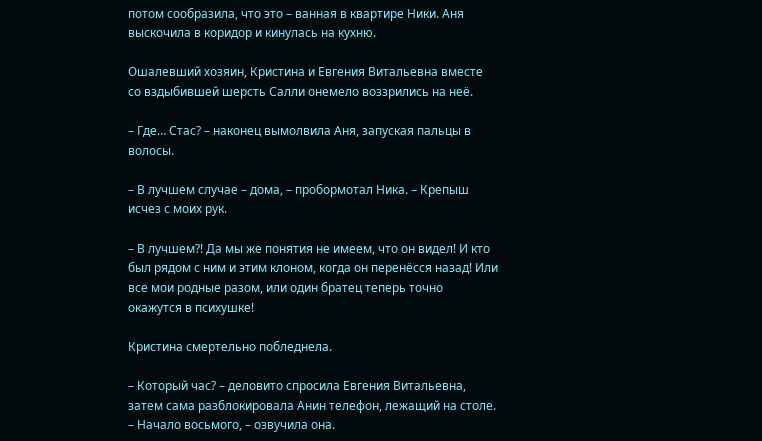потом сообразила, что это – ванная в квартире Ники. Аня выскочила в коридор и кинулась на кухню.

Ошалевший хозяин, Кристина и Евгения Витальевна вместе со вздыбившей шерсть Салли онемело воззрились на неё.

– Где… Стас? – наконец вымолвила Аня, запуская пальцы в волосы.

– В лучшем случае – дома, – пробормотал Ника. – Крепыш исчез с моих рук.

– В лучшем?! Да мы же понятия не имеем, что он видел! И кто был рядом с ним и этим клоном, когда он перенёсся назад! Или все мои родные разом, или один братец теперь точно окажутся в психушке!

Кристина смертельно побледнела.

– Который час? – деловито спросила Евгения Витальевна, затем сама разблокировала Анин телефон, лежащий на столе. – Начало восьмого, – озвучила она.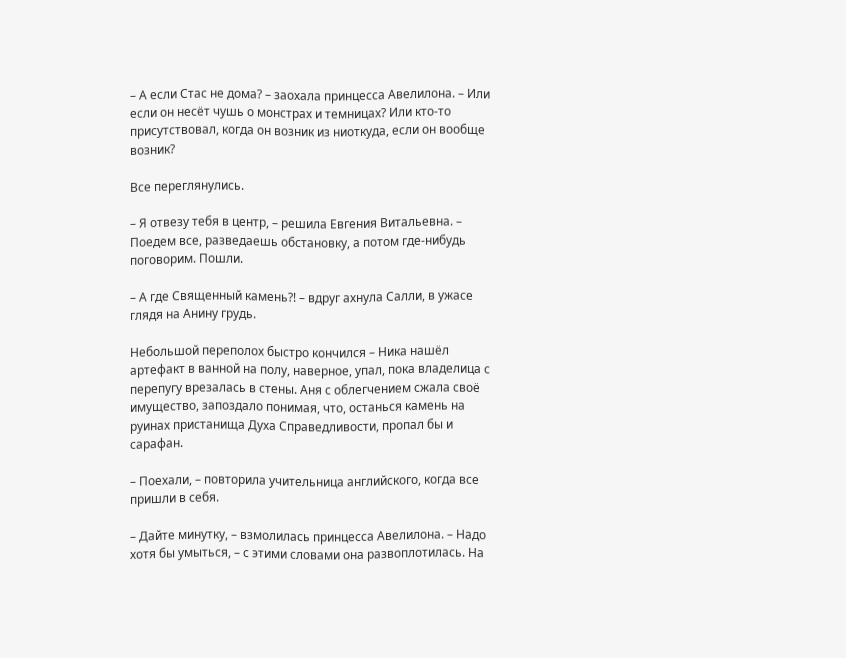– А если Стас не дома? – заохала принцесса Авелилона. – Или если он несёт чушь о монстрах и темницах? Или кто-то присутствовал, когда он возник из ниоткуда, если он вообще возник?

Все переглянулись.

– Я отвезу тебя в центр, – решила Евгения Витальевна. – Поедем все, разведаешь обстановку, а потом где-нибудь поговорим. Пошли.

– А где Священный камень?! – вдруг ахнула Салли, в ужасе глядя на Анину грудь.

Небольшой переполох быстро кончился – Ника нашёл артефакт в ванной на полу, наверное, упал, пока владелица с перепугу врезалась в стены. Аня с облегчением сжала своё имущество, запоздало понимая, что, останься камень на руинах пристанища Духа Справедливости, пропал бы и сарафан.

– Поехали, – повторила учительница английского, когда все пришли в себя.

– Дайте минутку, – взмолилась принцесса Авелилона. – Надо хотя бы умыться, – с этими словами она развоплотилась. На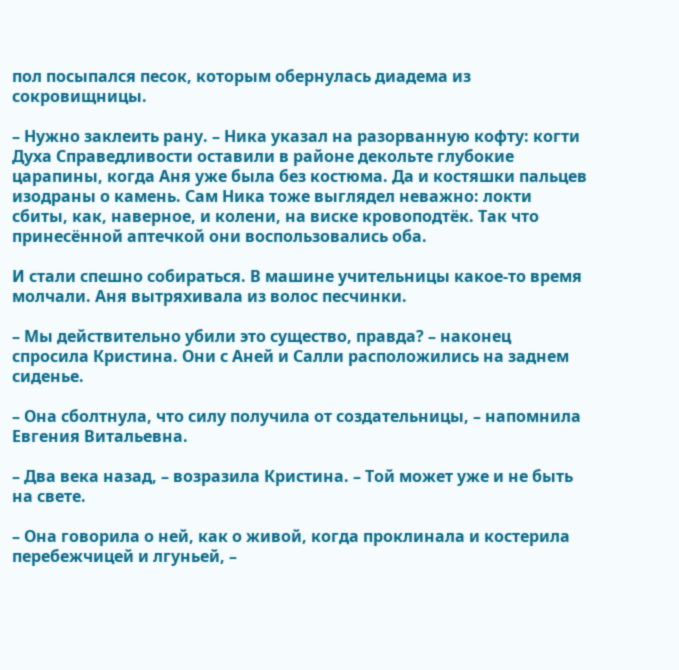пол посыпался песок, которым обернулась диадема из сокровищницы.

– Нужно заклеить рану. – Ника указал на разорванную кофту: когти Духа Справедливости оставили в районе декольте глубокие царапины, когда Аня уже была без костюма. Да и костяшки пальцев изодраны о камень. Сам Ника тоже выглядел неважно: локти сбиты, как, наверное, и колени, на виске кровоподтёк. Так что принесённой аптечкой они воспользовались оба.

И стали спешно собираться. В машине учительницы какое-то время молчали. Аня вытряхивала из волос песчинки.

– Мы действительно убили это существо, правда? – наконец спросила Кристина. Они с Аней и Салли расположились на заднем сиденье.

– Она сболтнула, что силу получила от создательницы, – напомнила Евгения Витальевна.

– Два века назад, – возразила Кристина. – Той может уже и не быть на свете.

– Она говорила о ней, как о живой, когда проклинала и костерила перебежчицей и лгуньей, –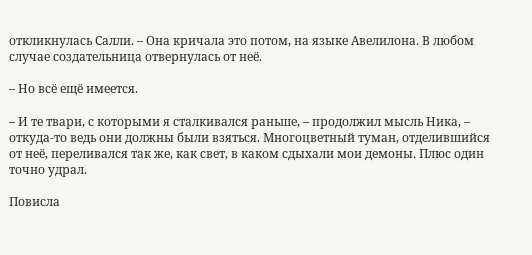откликнулась Салли. – Она кричала это потом, на языке Авелилона. В любом случае создательница отвернулась от неё.

– Но всё ещё имеется.

– И те твари, с которыми я сталкивался раньше, – продолжил мысль Ника, – откуда-то ведь они должны были взяться. Многоцветный туман, отделившийся от неё, переливался так же, как свет, в каком сдыхали мои демоны. Плюс один точно удрал.

Повисла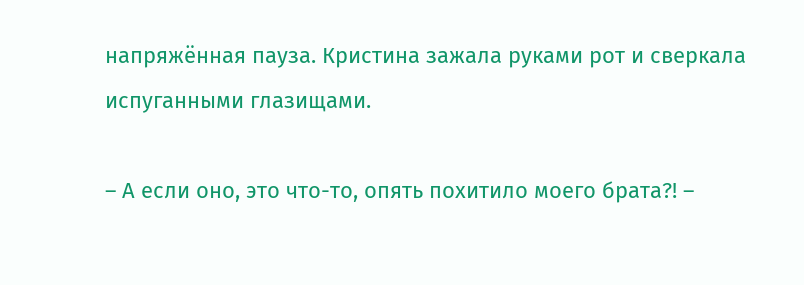напряжённая пауза. Кристина зажала руками рот и сверкала испуганными глазищами.

– А если оно, это что-то, опять похитило моего брата?! –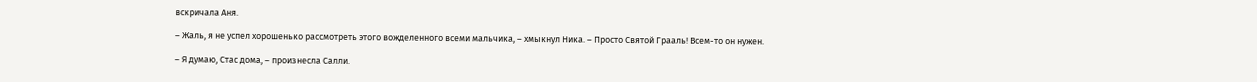вскричала Аня.

– Жаль, я не успел хорошенько рассмотреть этого вожделенного всеми мальчика, – хмыкнул Ника. – Просто Святой Грааль! Всем-то он нужен.

– Я думаю, Стас дома, – произнесла Салли.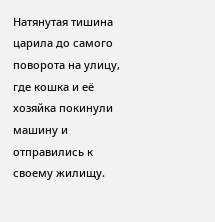Натянутая тишина царила до самого поворота на улицу, где кошка и её хозяйка покинули машину и отправились к своему жилищу.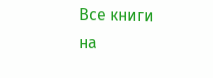Все книги на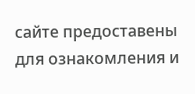сайте предоставены для ознакомления и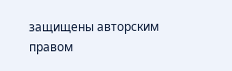защищены авторским правом